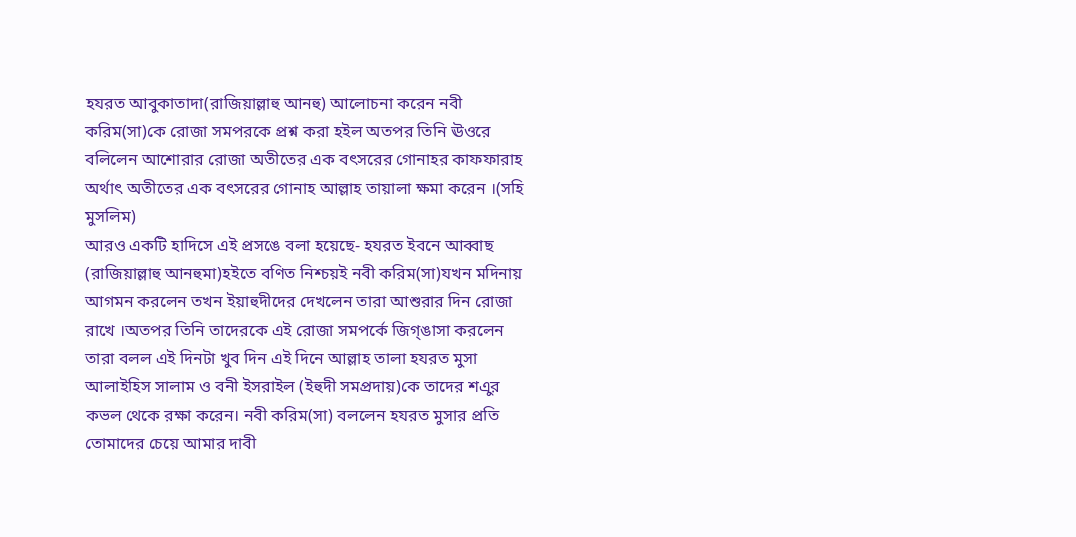হযরত আবুকাতাদা(রাজিয়াল্লাহু আনহু) আলোচনা করেন নবী করিম(সা)কে রোজা সমপরকে প্রশ্ন করা হইল অতপর তিনি ঊওরে বলিলেন আশোরার রোজা অতীতের এক বৎসরের গোনাহর কাফফারাহ অর্থাৎ অতীতের এক বৎসরের গোনাহ আল্লাহ তায়ালা ক্ষমা করেন ।(সহি মুসলিম)
আরও একটি হাদিসে এই প্রসঙে বলা হয়েছে- হযরত ইবনে আব্বাছ (রাজিয়াল্লাহু আনহুমা)হইতে বণিত নিশ্চয়ই নবী করিম(সা)যখন মদিনায় আগমন করলেন তখন ইয়াহুদীদের দেখলেন তারা আশুরার দিন রোজা রাখে ।অতপর তিনি তাদেরকে এই রোজা সমপর্কে জিগ্ঙাসা করলেন তারা বলল এই দিনটা খুব দিন এই দিনে আল্লাহ তালা হযরত মুসা আলাইহিস সালাম ও বনী ইসরাইল (ইহুদী সমপ্রদায়)কে তাদের শএুর কভল থেকে রক্ষা করেন। নবী করিম(সা) বললেন হযরত মুসার প্রতি তোমাদের চেয়ে আমার দাবী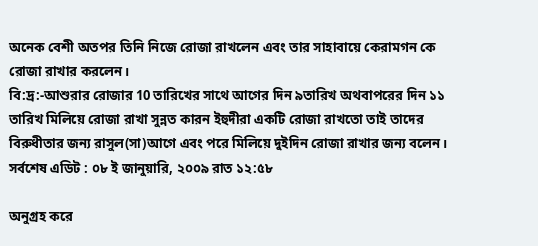অনেক বেশী অতপর তিনি নিজে রোজা রাখলেন এবং তার সাহাবায়ে কেরামগন কে রোজা রাখার করলেন।
বি:দ্র:-আশুরার রোজার 10 তারিখের সাথে আগের দিন ৯তারিখ অথবাপরের দিন ১১ তারিখ মিলিয়ে রোজা রাখা সুন্নত কারন ইহুদীরা একটি রোজা রাখতো তাই তাদের বিরুধীতার জন্য রাসুল(সা)আগে এবং পরে মিলিয়ে দুইদিন রোজা রাখার জন্য বলেন।
সর্বশেষ এডিট : ০৮ ই জানুয়ারি, ২০০৯ রাত ১২:৫৮

অনুগ্রহ করে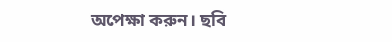অপেক্ষা করুন। ছবি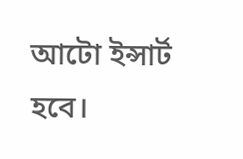আটো ইন্সার্ট হবে।